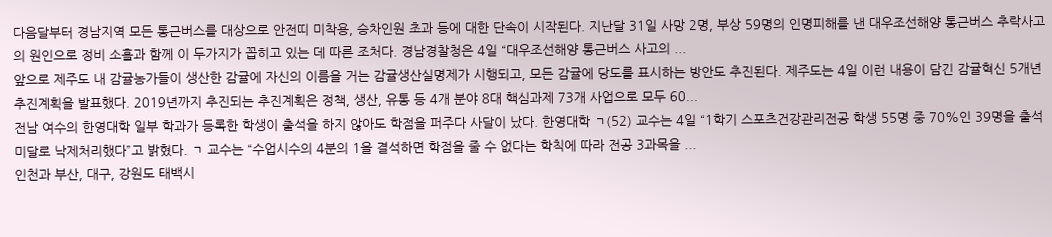다음달부터 경남지역 모든 통근버스를 대상으로 안전띠 미착용, 승차인원 초과 등에 대한 단속이 시작된다. 지난달 31일 사망 2명, 부상 59명의 인명피해를 낸 대우조선해양 통근버스 추락사고의 원인으로 정비 소홀과 함께 이 두가지가 꼽히고 있는 데 따른 조처다. 경남경찰청은 4일 “대우조선해양 통근버스 사고의 ...
앞으로 제주도 내 감귤농가들이 생산한 감귤에 자신의 이름을 거는 감귤생산실명제가 시행되고, 모든 감귤에 당도를 표시하는 방안도 추진된다. 제주도는 4일 이런 내용이 담긴 감귤혁신 5개년 추진계획을 발표했다. 2019년까지 추진되는 추진계획은 정책, 생산, 유통 등 4개 분야 8대 핵심과제 73개 사업으로 모두 60...
전남 여수의 한영대학 일부 학과가 등록한 학생이 출석을 하지 않아도 학점을 퍼주다 사달이 났다. 한영대학 ㄱ(52) 교수는 4일 “1학기 스포츠건강관리전공 학생 55명 중 70%인 39명을 출석 미달로 낙제처리했다”고 밝혔다. ㄱ 교수는 “수업시수의 4분의 1을 결석하면 학점을 줄 수 없다는 학칙에 따라 전공 3과목을 ...
인천과 부산, 대구, 강원도 태백시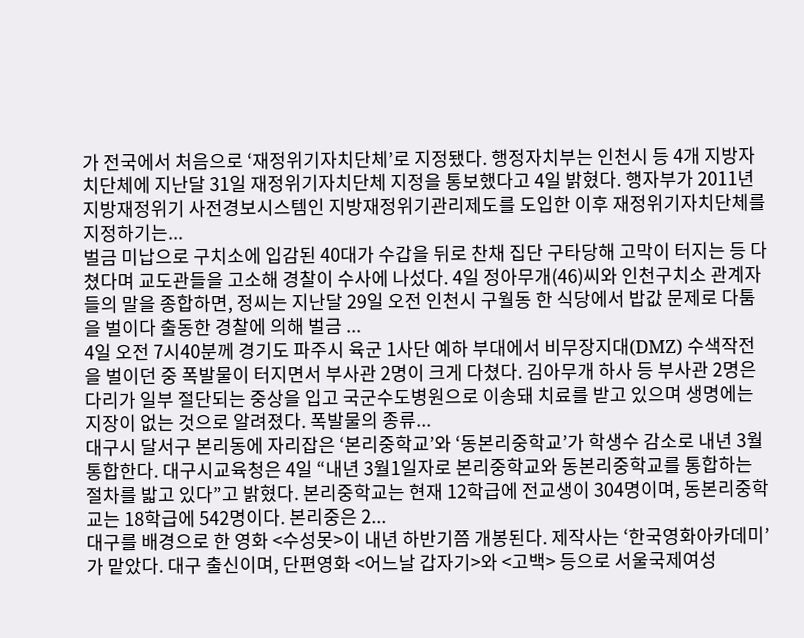가 전국에서 처음으로 ‘재정위기자치단체’로 지정됐다. 행정자치부는 인천시 등 4개 지방자치단체에 지난달 31일 재정위기자치단체 지정을 통보했다고 4일 밝혔다. 행자부가 2011년 지방재정위기 사전경보시스템인 지방재정위기관리제도를 도입한 이후 재정위기자치단체를 지정하기는...
벌금 미납으로 구치소에 입감된 40대가 수갑을 뒤로 찬채 집단 구타당해 고막이 터지는 등 다쳤다며 교도관들을 고소해 경찰이 수사에 나섰다. 4일 정아무개(46)씨와 인천구치소 관계자들의 말을 종합하면, 정씨는 지난달 29일 오전 인천시 구월동 한 식당에서 밥값 문제로 다툼을 벌이다 출동한 경찰에 의해 벌금 ...
4일 오전 7시40분께 경기도 파주시 육군 1사단 예하 부대에서 비무장지대(DMZ) 수색작전을 벌이던 중 폭발물이 터지면서 부사관 2명이 크게 다쳤다. 김아무개 하사 등 부사관 2명은 다리가 일부 절단되는 중상을 입고 국군수도병원으로 이송돼 치료를 받고 있으며 생명에는 지장이 없는 것으로 알려졌다. 폭발물의 종류...
대구시 달서구 본리동에 자리잡은 ‘본리중학교’와 ‘동본리중학교’가 학생수 감소로 내년 3월 통합한다. 대구시교육청은 4일 “내년 3월1일자로 본리중학교와 동본리중학교를 통합하는 절차를 밟고 있다”고 밝혔다. 본리중학교는 현재 12학급에 전교생이 304명이며, 동본리중학교는 18학급에 542명이다. 본리중은 2...
대구를 배경으로 한 영화 <수성못>이 내년 하반기쯤 개봉된다. 제작사는 ‘한국영화아카데미’가 맡았다. 대구 출신이며, 단편영화 <어느날 갑자기>와 <고백> 등으로 서울국제여성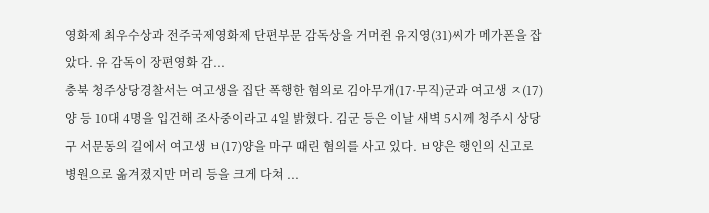영화제 최우수상과 전주국제영화제 단편부문 감독상을 거머쥔 유지영(31)씨가 메가폰을 잡았다. 유 감독이 장편영화 감...
충북 청주상당경찰서는 여고생을 집단 폭행한 혐의로 김아무개(17·무직)군과 여고생 ㅈ(17)양 등 10대 4명을 입건해 조사중이라고 4일 밝혔다. 김군 등은 이날 새벽 5시께 청주시 상당구 서문동의 길에서 여고생 ㅂ(17)양을 마구 때린 혐의를 사고 있다. ㅂ양은 행인의 신고로 병원으로 옮겨졌지만 머리 등을 크게 다쳐 ...